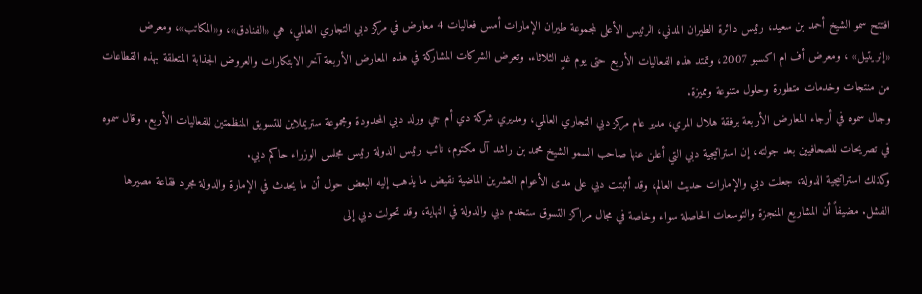افتتح سمو الشيخ أحمد بن سعيد، رئيس دائرة الطيران المدني، الرئيس الأعلى لمجموعة طيران الإمارات أمس فعاليات 4 معارض في مركز دبي التجاري العالمي، هي «الفنادق»، و«المكاتب»، ومعرض «إنريتيل» ، ومعرض أف ام اكسبو 2007، وتمتد هذه الفعاليات الأربع حتى يوم غدٍ الثلاثاء. وتعرض الشركات المشاركة في هذه المعارض الأربعة آخر الابتكارات والعروض الجذابة المتعلقة بهذه القطاعات من منتجات وخدمات متطورة وحلول متنوعة ومميزة.
وجال سموه في أرجاء المعارض الأربعة برفقة هلال المري، مدير عام مركز دبي التجاري العالمي، ومديري شركة دي أم جي ورلد دبي المحدودة ومجموعة ستريملاين للتسويق المنظمتين للفعاليات الأربع. وقال سموه في تصريحات للصحافيين بعد جولته، إن استراتيجية دبي التي أعلن عنها صاحب السمو الشيخ محمد بن راشد آل مكتوم، نائب رئيس الدولة رئيس مجلس الوزراء حاكم دبي.
وكذلك استراتيجية الدولة، جعلت دبي والإمارات حديث العالم، وقد أثبتت دبي على مدى الأعوام العشرين الماضية نقيض ما يذهب إليه البعض حول أن ما يحدث في الإمارة والدولة مجرد فقاعة مصيرها الفشل. مضيفاً أن المشاريع المنجزة والتوسعات الحاصلة سواء وخاصة في مجال مراكز التسوق ستخدم دبي والدولة في النهاية، وقد تحولت دبي إلى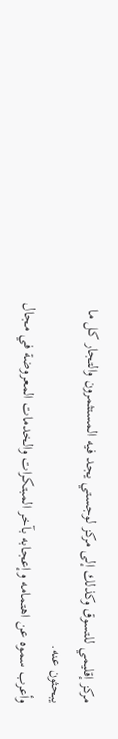مركز إقليمي للتسوق وكذلك إلى مركز لوجستي يجد فيه المستثمرون والتجار كل ما يبحثون عنه.
وأعرب سموه عن اهتمامه وإعجابه بآخر المبتكرات والخدمات المعروضة في مجال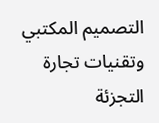التصميم المكتبي وتقنيات تجارة التجزئة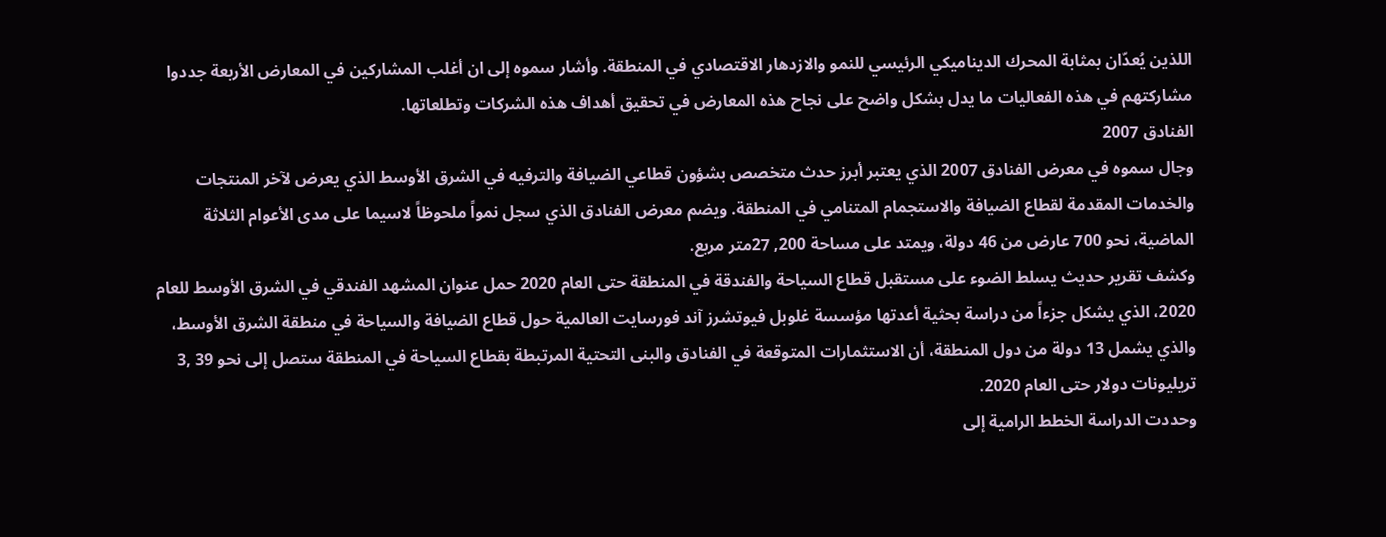اللذين يُعدّان بمثابة المحرك الديناميكي الرئيسي للنمو والازدهار الاقتصادي في المنطقة. وأشار سموه إلى ان أغلب المشاركين في المعارض الأربعة جددوا مشاركتهم في هذه الفعاليات ما يدل بشكل واضح على نجاح هذه المعارض في تحقيق أهداف هذه الشركات وتطلعاتها.
الفنادق 2007
وجال سموه في معرض الفنادق 2007 الذي يعتبر أبرز حدث متخصص بشؤون قطاعي الضيافة والترفيه في الشرق الأوسط الذي يعرض لآخر المنتجات والخدمات المقدمة لقطاع الضيافة والاستجمام المتنامي في المنطقة. ويضم معرض الفنادق الذي سجل نمواً ملحوظاً لاسيما على مدى الأعوام الثلاثة الماضية، نحو 700 عارض من 46 دولة، ويمتد على مساحة 200, 27متر مربع.
وكشف تقرير حديث يسلط الضوء على مستقبل قطاع السياحة والفندقة في المنطقة حتى العام 2020 حمل عنوان المشهد الفندقي في الشرق الأوسط للعام 2020، الذي يشكل جزءاً من دراسة بحثية أعدتها مؤسسة غلوبل فيوتشرز آند فورسايت العالمية حول قطاع الضيافة والسياحة في منطقة الشرق الأوسط، والذي يشمل 13 دولة من دول المنطقة، أن الاستثمارات المتوقعة في الفنادق والبنى التحتية المرتبطة بقطاع السياحة في المنطقة ستصل إلى نحو 39 ,3 تريليونات دولار حتى العام 2020.
وحددت الدراسة الخطط الرامية إلى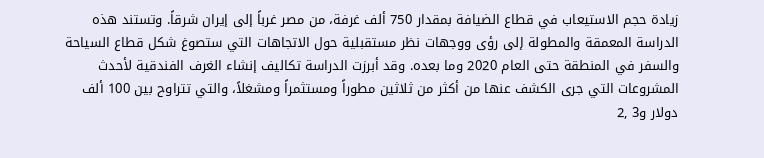زيادة حجم الاستيعاب في قطاع الضيافة بمقدار 750 ألف غرفة، من مصر غرباً إلى إيران شرقاً. وتستند هذه الدراسة المعمقة والمطولة إلى رؤى ووجهات نظر مستقبلية حول الاتجاهات التي ستصوغ شكل قطاع السياحة والسفر في المنطقة حتى العام 2020 وما بعده. وقد أبرزت الدراسة تكاليف إنشاء الغرف الفندقية لأحدث المشروعات التي جرى الكشف عنها من أكثر من ثلاثين مطوراً ومستثمراً ومشغلاً، والتي تتراوح بين 100 ألف دولار و3 ,2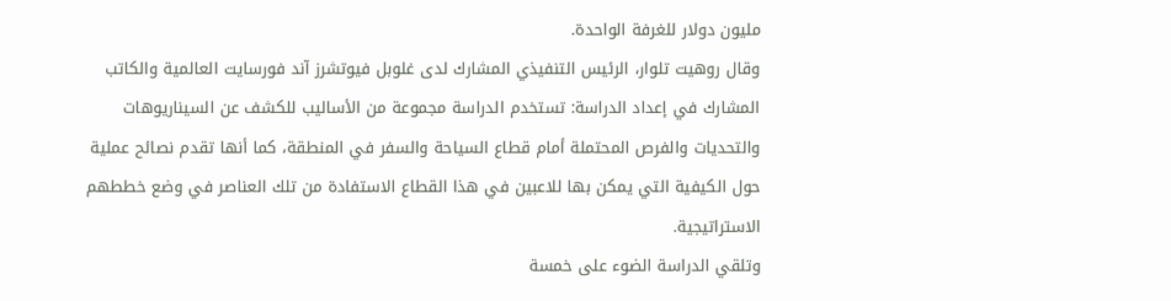مليون دولار للغرفة الواحدة.
وقال روهيت تلوار، الرئيس التنفيذي المشارك لدى غلوبل فيوتشرز آند فورسايت العالمية والكاتب المشارك في إعداد الدراسة: تستخدم الدراسة مجموعة من الأساليب للكشف عن السيناريوهات والتحديات والفرص المحتملة أمام قطاع السياحة والسفر في المنطقة، كما أنها تقدم نصائح عملية حول الكيفية التي يمكن بها للاعبين في هذا القطاع الاستفادة من تلك العناصر في وضع خططهم الاستراتيجية.
وتلقي الدراسة الضوء على خمسة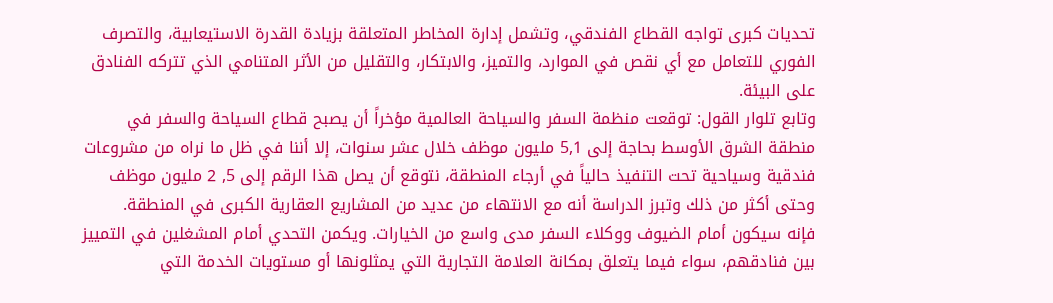تحديات كبرى تواجه القطاع الفندقي، وتشمل إدارة المخاطر المتعلقة بزيادة القدرة الاستيعابية، والتصرف الفوري للتعامل مع أي نقص في الموارد، والتميز، والابتكار، والتقليل من الأثر المتنامي الذي تتركه الفنادق على البيئة.
وتابع تلوار القول: توقعت منظمة السفر والسياحة العالمية مؤخراً أن يصبح قطاع السياحة والسفر في منطقة الشرق الأوسط بحاجة إلى 5,1 مليون موظف خلال عشر سنوات، إلا أننا في ظل ما نراه من مشروعات فندقية وسياحية تحت التنفيذ حالياً في أرجاء المنطقة، نتوقع أن يصل هذا الرقم إلى 5, 2 مليون موظف وحتى أكثر من ذلك وتبرز الدراسة أنه مع الانتهاء من عديد من المشاريع العقارية الكبرى في المنطقة.
فإنه سيكون أمام الضيوف ووكلاء السفر مدى واسع من الخيارات. ويكمن التحدي أمام المشغلين في التمييز بين فنادقهم، سواء فيما يتعلق بمكانة العلامة التجارية التي يمثلونها أو مستويات الخدمة التي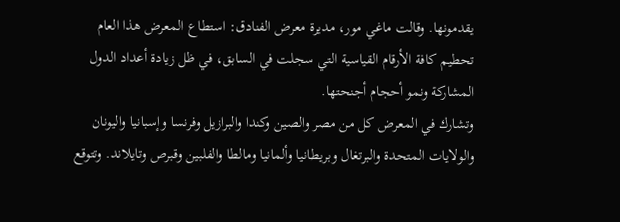يقدمونها. وقالت ماغي مور، مديرة معرض الفنادق: استطاع المعرض هذا العام تحطيم كافة الأرقام القياسية التي سجلت في السابق، في ظل زيادة أعداد الدول المشاركة ونمو أحجام أجنحتها.
وتشارك في المعرض كل من مصر والصين وكندا والبرازيل وفرنسا وإسبانيا واليونان والولايات المتحدة والبرتغال وبريطانيا وألمانيا ومالطا والفلبين وقبرص وتايلاند. وتتوقع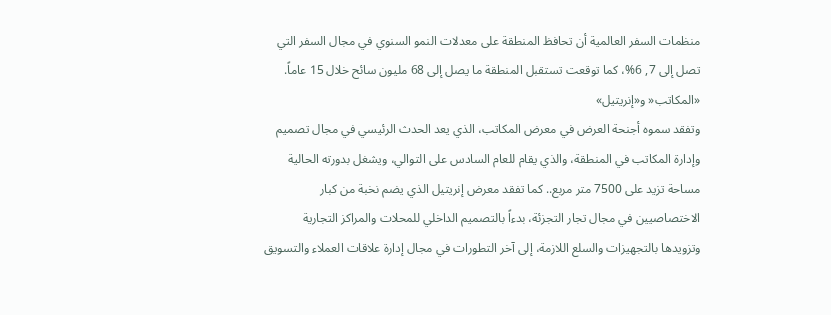منظمات السفر العالمية أن تحافظ المنطقة على معدلات النمو السنوي في مجال السفر التي تصل إلى 7, 6%، كما توقعت تستقبل المنطقة ما يصل إلى 68 مليون سائح خلال 15 عاماً.
«المكاتب« و«إنريتيل»
وتفقد سموه أجنحة العرض في معرض المكاتب، الذي يعد الحدث الرئيسي في مجال تصميم وإدارة المكاتب في المنطقة، والذي يقام للعام السادس على التوالي، ويشغل بدورته الحالية مساحة تزيد على 7500 متر مربع.. كما تفقد معرض إنريتيل الذي يضم نخبة من كبار الاختصاصيين في مجال تجار التجزئة، بدءاً بالتصميم الداخلي للمحلات والمراكز التجارية وتزويدها بالتجهيزات والسلع اللازمة، إلى آخر التطورات في مجال إدارة علاقات العملاء والتسويق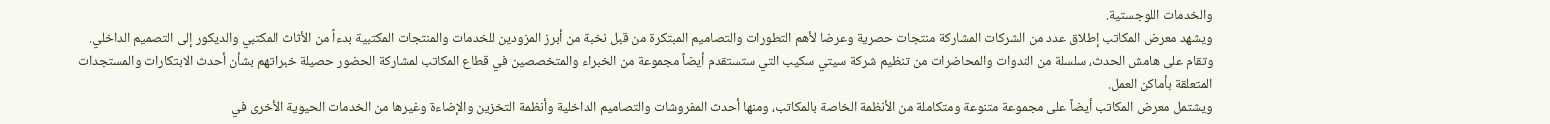والخدمات اللوجستية.
ويشهد معرض المكاتب إطلاق عدد من الشركات المشاركة منتجات حصرية وعرضا لأهم التطورات والتصاميم المبتكرة من قبل نخبة من أبرز المزودين للخدمات والمنتجات المكتبية بدءاً من الأثاث المكتبي والديكور إلى التصميم الداخلي. وتقام على هامش الحدث، سلسلة من الندوات والمحاضرات من تنظيم شركة سيتي سكيب التي ستستقدم أيضاً مجموعة من الخبراء والمتخصصين في قطاع المكاتب لمشاركة الحضور حصيلة خبراتهم بشأن أحدث الابتكارات والمستجدات المتعلقة بأماكن العمل.
ويشتمل معرض المكاتب أيضاً على مجموعة متنوعة ومتكاملة من الأنظمة الخاصة بالمكاتب، ومنها أحدث المفروشات والتصاميم الداخلية وأنظمة التخزين والإضاءة وغيرها من الخدمات الحيوية الأخرى في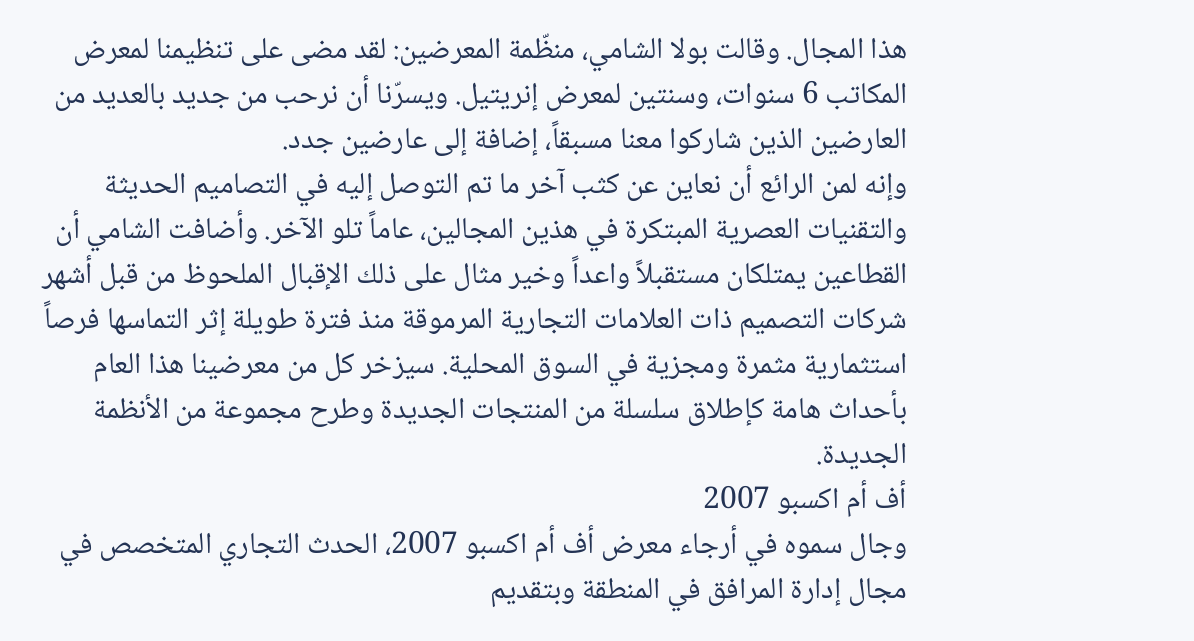هذا المجال. وقالت بولا الشامي، منظّمة المعرضين: لقد مضى على تنظيمنا لمعرض المكاتب 6 سنوات، وسنتين لمعرض إنريتيل. ويسرّنا أن نرحب من جديد بالعديد من العارضين الذين شاركوا معنا مسبقاً، إضافة إلى عارضين جدد.
وإنه لمن الرائع أن نعاين عن كثب آخر ما تم التوصل إليه في التصاميم الحديثة والتقنيات العصرية المبتكرة في هذين المجالين، عاماً تلو الآخر. وأضافت الشامي أن القطاعين يمتلكان مستقبلاً واعداً وخير مثال على ذلك الإقبال الملحوظ من قبل أشهر شركات التصميم ذات العلامات التجارية المرموقة منذ فترة طويلة إثر التماسها فرصاً استثمارية مثمرة ومجزية في السوق المحلية. سيزخر كل من معرضينا هذا العام بأحداث هامة كإطلاق سلسلة من المنتجات الجديدة وطرح مجموعة من الأنظمة الجديدة.
أف أم اكسبو 2007
وجال سموه في أرجاء معرض أف أم اكسبو 2007، الحدث التجاري المتخصص في مجال إدارة المرافق في المنطقة وبتقديم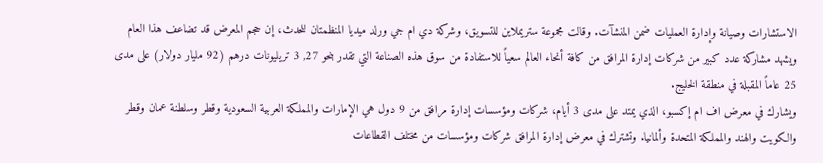الاستشارات وصيانة وإدارة العمليات ضمن المنشآت. وقالت مجموعة ستريملاين للتسويق، وشركة دي ام جي ورلد ميديا المنظمتان للحدث، إن حجم المعرض قد تضاعف هذا العام ويشهد مشاركة عدد كبير من شركات إدارة المرافق من كافة أنحاء العالم سعياً للاستفادة من سوق هذه الصناعة التي تقدر بنحو 27, 3 تريليونات درهم (92 مليار دولار) على مدى 25 عاماً المقبلة في منطقة الخليج.
ويشارك في معرض اف ام إكسبو، الذي يمتد على مدى 3 أيام، شركات ومؤسسات إدارة مرافق من 9 دول هي الإمارات والمملكة العربية السعودية وقطر وسلطنة عمان وقطر والكويت والهند والمملكة المتحدة وألمانيا. وتشترك في معرض إدارة المرافق شركات ومؤسسات من مختلف القطاعات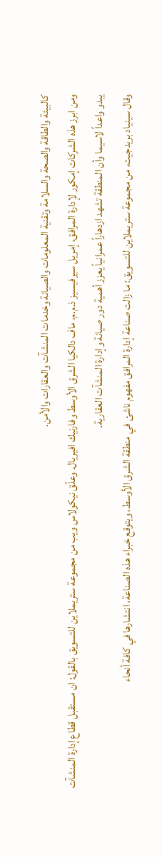كالبيئة والطاقة والصحة والسلامة وتقنية المعلومات والصيانة وخدمات المنشآت والعقارات والأمن.
ومن ابرز هذه الشركات إمكور لإدارة المرافق، إمريل سيرفيسيز ذ.م.م، ماف دالكيا الشرق الأوسط وفارنيك افيريال. وعلّق نيكولاس ويب من مجموعة ستريملاين للتسويق بالقول: ان مستقبل قطاع إدارة المنشآت يبدو واعداً لاسيما وأن المنطقة تشهد ازدهاراً عمرانياً يعزز أهمية دور صيانة وإدارة المنشآت العقارية.
وقال سينياد بريدجيت، من مجموعة ستريملاين للتسويق: ما زالت صناعة إدارة المرافق مفهوم ناشئ في منطقة الشرق الأوسط، ويتوقع خبراء هذه الصناعة، انتشارها في كافة أنحاء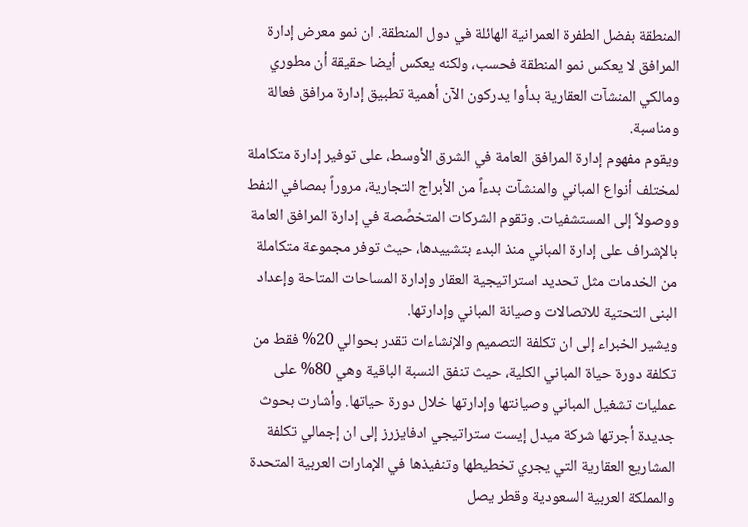المنطقة بفضل الطفرة العمرانية الهائلة في دول المنطقة. ان نمو معرض إدارة المرافق لا يعكس نمو المنطقة فحسب، ولكنه يعكس أيضا حقيقة أن مطوري ومالكي المنشآت العقارية بدأوا يدركون الآن أهمية تطبيق إدارة مرافق فعالة ومناسبة.
ويقوم مفهوم إدارة المرافق العامة في الشرق الأوسط، على توفير إدارة متكاملة لمختلف أنواع المباني والمنشآت بدءاً من الأبراج التجارية، مروراً بمصافي النفط ووصولاً إلى المستشفيات. وتقوم الشركات المتخصِّصة في إدارة المرافق العامة بالإشراف على إدارة المباني منذ البدء بتشييدها، حيث توفر مجموعة متكاملة من الخدمات مثل تحديد استراتيجية العقار وإدارة المساحات المتاحة وإعداد البنى التحتية للاتصالات وصيانة المباني وإدارتها.
ويشير الخبراء إلى ان تكلفة التصميم والإنشاءات تقدر بحوالي 20% فقط من تكلفة دورة حياة المباني الكلية، حيث تنفق النسبة الباقية وهي 80% على عمليات تشغيل المباني وصيانتها وإدارتها خلال دورة حياتها. وأشارت بحوث جديدة أجرتها شركة ميدل إيست ستراتيجي ادفايزرز إلى ان إجمالي تكلفة المشاريع العقارية التي يجري تخطيطها وتنفيذها في الإمارات العربية المتحدة والمملكة العربية السعودية وقطر يصل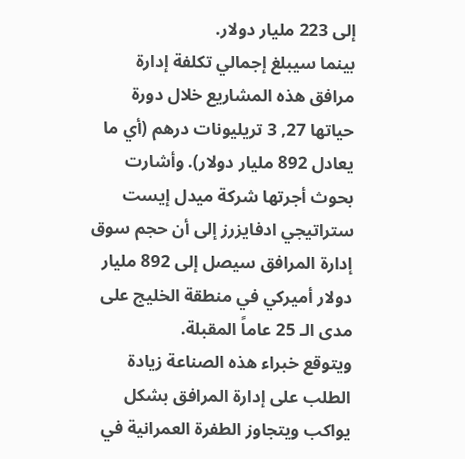إلى 223 مليار دولار.
بينما سيبلغ إجمالي تكلفة إدارة مرافق هذه المشاريع خلال دورة حياتها 27, 3 تريليونات درهم (أي ما يعادل 892 مليار دولار). وأشارت بحوث أجرتها شركة ميدل إيست ستراتيجي ادفايزرز إلى أن حجم سوق إدارة المرافق سيصل إلى 892 مليار دولار أميركي في منطقة الخليج على مدى الـ 25 عاماً المقبلة.
ويتوقع خبراء هذه الصناعة زيادة الطلب على إدارة المرافق بشكل يواكب ويتجاوز الطفرة العمرانية في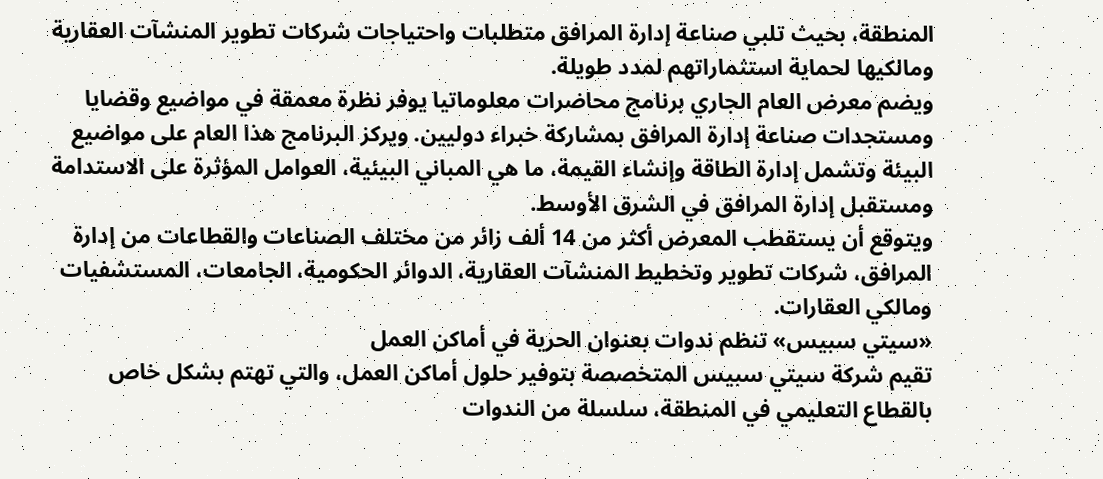المنطقة، بحيث تلبي صناعة إدارة المرافق متطلبات واحتياجات شركات تطوير المنشآت العقارية ومالكيها لحماية استثماراتهم لمدد طويلة.
ويضم معرض العام الجاري برنامج محاضرات معلوماتيا يوفر نظرة معمقة في مواضيع وقضايا ومستجدات صناعة إدارة المرافق بمشاركة خبراء دوليين. ويركز البرنامج هذا العام على مواضيع البيئة وتشمل إدارة الطاقة وإنشاء القيمة، ما هي المباني البيئية، العوامل المؤثرة على الاستدامة ومستقبل إدارة المرافق في الشرق الأوسط.
ويتوقع أن يستقطب المعرض أكثر من 14 ألف زائر من مختلف الصناعات والقطاعات من إدارة المرافق، شركات تطوير وتخطيط المنشآت العقارية، الدوائر الحكومية، الجامعات، المستشفيات ومالكي العقارات.
«سيتي سبيس» تنظم ندوات بعنوان الحرية في أماكن العمل
تقيم شركة سيتي سبيس المتخصصة بتوفير حلول أماكن العمل، والتي تهتم بشكل خاص بالقطاع التعليمي في المنطقة، سلسلة من الندوات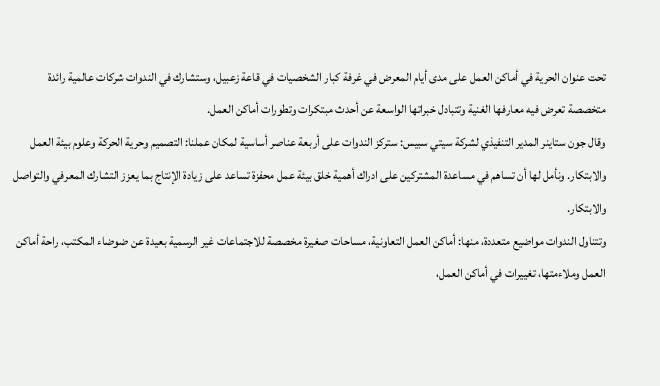تحت عنوان الحرية في أماكن العمل على مدى أيام المعرض في غرفة كبار الشخصيات في قاعة زعبيل، وستشارك في الندوات شركات عالمية رائدة متخصصة تعرض فيه معارفها الغنية وتتبادل خبراتها الواسعة عن أحدث مبتكرات وتطورات أماكن العمل.
وقال جون ستاينر المدير التنفيذي لشركة سيتي سبيس: ستركز الندوات على أربعة عناصر أساسية لمكان عملنا: التصميم وحرية الحركة وعلوم بيئة العمل والابتكار. ونأمل لها أن تساهم في مساعدة المشتركين على ادراك أهمية خلق بيئة عمل محفزة تساعد على زيادة الإنتاج بما يعزز التشارك المعرفي والتواصل والابتكار.
وتتناول الندوات مواضيع متعددة، منها: أماكن العمل التعاونية، مساحات صغيرة مخصصة للاجتماعات غير الرسمية بعيدة عن ضوضاء المكتب، راحة أماكن العمل وملاءمتها، تغييرات في أماكن العمل،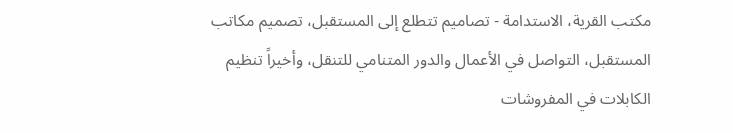مكتب القرية، الاستدامة - تصاميم تتطلع إلى المستقبل، تصميم مكاتب المستقبل، التواصل في الأعمال والدور المتنامي للتنقل، وأخيراً تنظيم الكابلات في المفروشات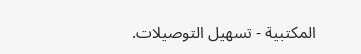المكتبية - تسهيل التوصيلات.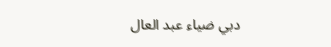دبي ضياء عبد العال